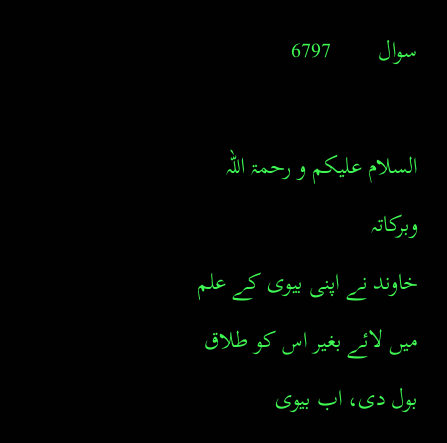سوال        6797

السلام علیکم و رحمۃ اللہ وبرکاتہ
خاوند نے اپنی بیوی کے علم میں لائے بغیر اس کو طلاق بول دی، اب بیوی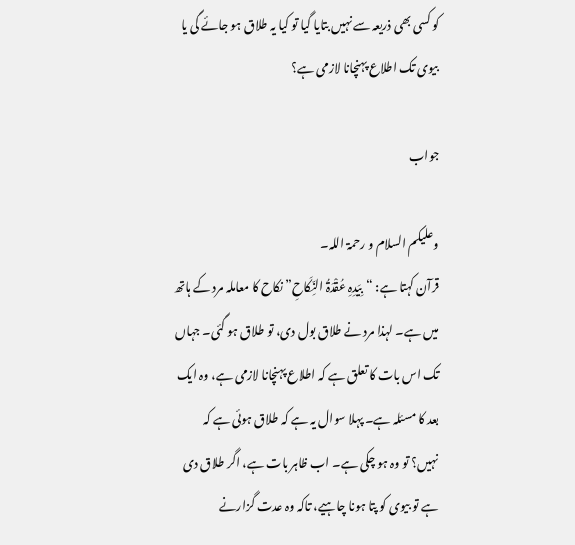کو کسی بھی ذریعہ سے نہیں بتایا گیا تو کیا یہ طلاق ہو جائے گی یا بیوی تک اطلاع پہنچانا لازمی ہے؟

جواب

وعلیکم السلام و رحمۃ اللہ۔
قرآن کہتا ہے: “بِیَدِہِ عُقْدَۃُ النِّکَاحِ” نکاح کا معاملہ مرد کے ہاتھ میں ہے۔ لہذا مرد نے طلاق بول دی، تو طلاق ہو گئی۔ جہاں تک اس بات کا تعلق ہے کہ اطلاع پہنچانا لازمی ہے، وہ ایک بعد کا مسئلہ ہے۔ پہلا سوال یہ ہے کہ طلاق ہوئی ہے کہ نہیں؟ تو وہ ہو چکی ہے۔ اب ظاہر بات ہے، اگر طلاق دی ہے تو بیوی کو پتا ہونا چاہیے، تاکہ وہ عدت گزارنے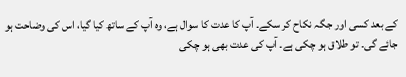کے بعد کسی اور جگہ نکاح کر سکے۔ آپ کا عدت کا سوال ہے، وہ آپ کے ساتھ کیا گیا، اس کی وضاحت ہو جائے گی۔ تو طلاق ہو چکی ہے۔ آپ کی عدت بھی ہو چکی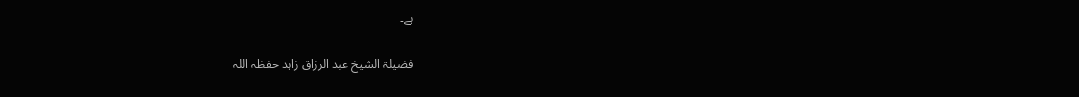ہے۔

فضیلۃ الشیخ عبد الرزاق زاہد حفظہ اللہ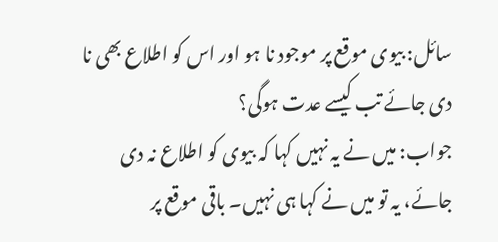سائل: بیوی موقع پر موجود نا ہو اور اس کو اطلاع بھی نا دی جائے تب کیسے عدت ہوگی؟
جواب: میں نے یہ نہیں کہا کہ بیوی کو اطلاع نہ دی جائے، یہ تو میں نے کہا ہی نہیں۔ باقی موقع پر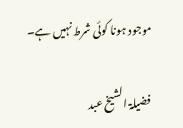موجود ہونا کوئی شرط نہیں ہے۔

فضیلۃ الشیخ عبد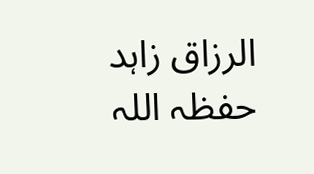الرزاق زاہد حفظہ اللہ